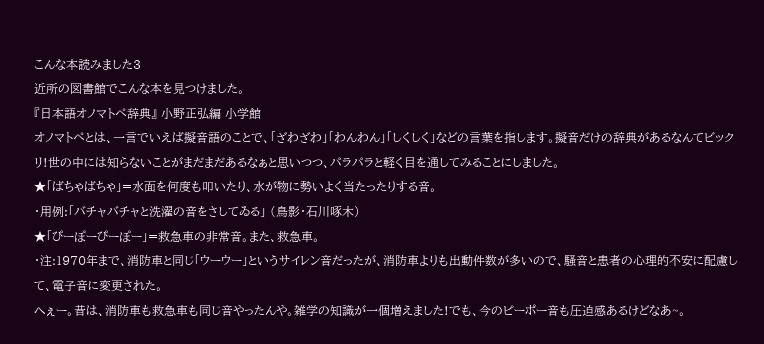こんな本読みました3
近所の図書館でこんな本を見つけました。
『日本語オノマトペ辞典』 小野正弘編 小学館
オノマトペとは、一言でいえば擬音語のことで、「ざわざわ」「わんわん」「しくしく」などの言葉を指します。擬音だけの辞典があるなんてビックリ!世の中には知らないことがまだまだあるなぁと思いつつ、パラパラと軽く目を通してみることにしました。
★「ばちゃばちゃ」=水面を何度も叩いたり、水が物に勢いよく当たったりする音。
・用例:「バチャバチャと洗濯の音をさしてゐる」 (鳥影・石川啄木)
★「ぴーぽーぴーぽー」=救急車の非常音。また、救急車。
・注:1970年まで、消防車と同じ「ウーウー」というサイレン音だったが、消防車よりも出動件数が多いので、騒音と患者の心理的不安に配慮して、電子音に変更された。
へぇー。昔は、消防車も救急車も同じ音やったんや。雑学の知識が一個増えました!でも、今のピーポー音も圧迫感あるけどなあ~。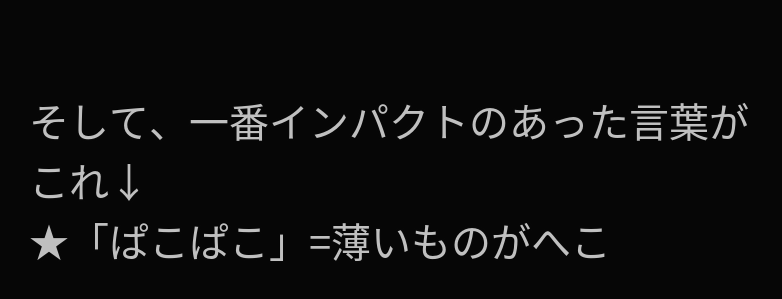そして、一番インパクトのあった言葉がこれ↓
★「ぱこぱこ」=薄いものがへこ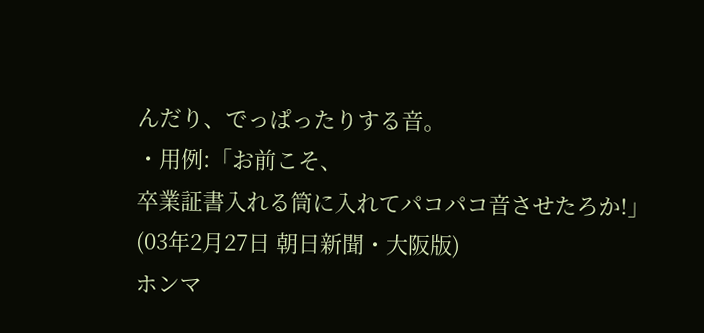んだり、でっぱったりする音。
・用例:「お前こそ、
卒業証書入れる筒に入れてパコパコ音させたろか!」
(03年2月27日 朝日新聞・大阪版)
ホンマ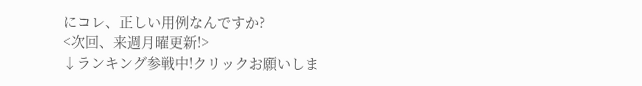にコレ、正しい用例なんですか?
<次回、来週月曜更新!>
↓ランキング参戦中!クリックお願いしま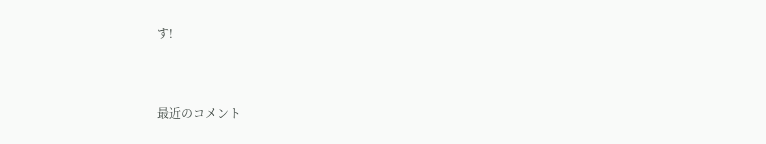す!


最近のコメント